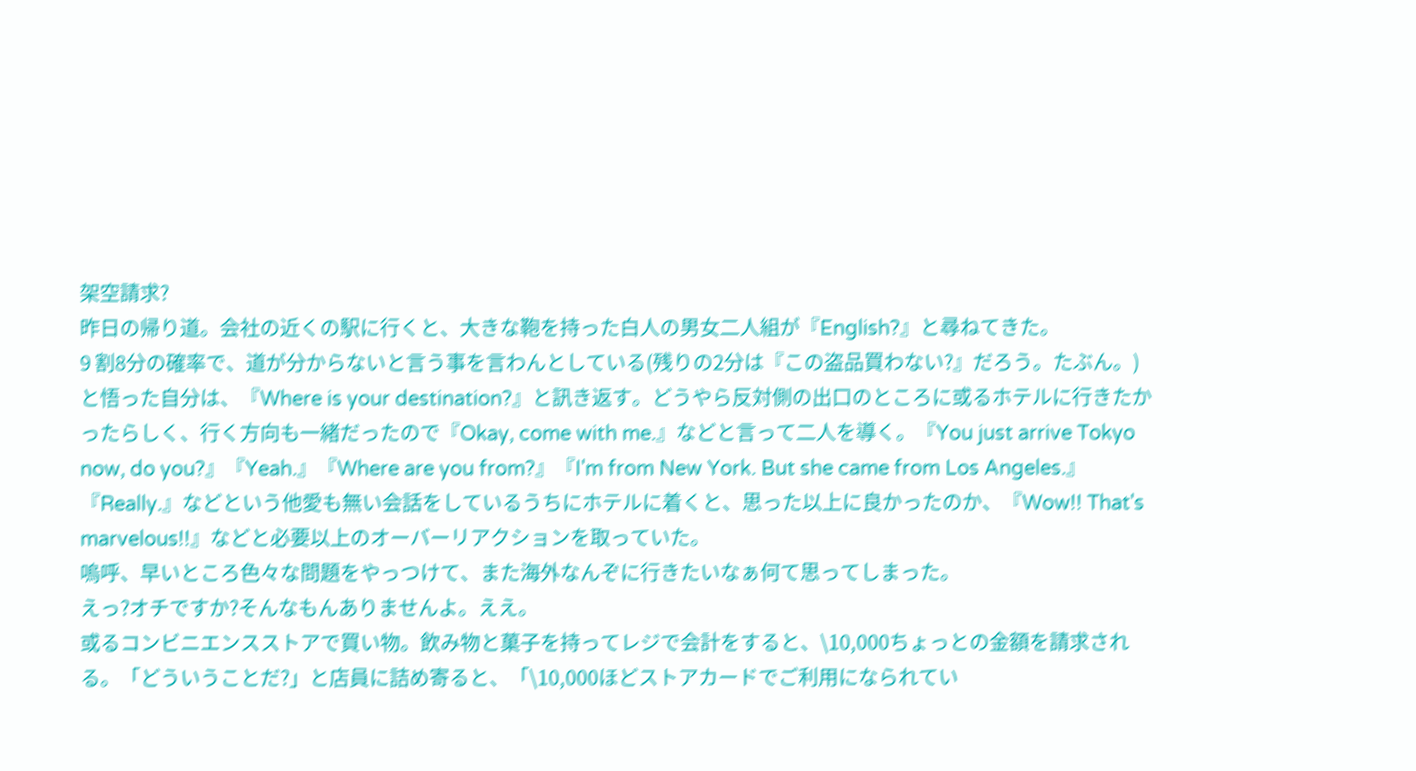架空請求?
昨日の帰り道。会社の近くの駅に行くと、大きな鞄を持った白人の男女二人組が『English?』と尋ねてきた。
9 割8分の確率で、道が分からないと言う事を言わんとしている(残りの2分は『この盗品買わない?』だろう。たぶん。)と悟った自分は、『Where is your destination?』と訊き返す。どうやら反対側の出口のところに或るホテルに行きたかったらしく、行く方向も一緒だったので『Okay, come with me.』などと言って二人を導く。『You just arrive Tokyo now, do you?』『Yeah.』『Where are you from?』『I'm from New York. But she came from Los Angeles.』『Really.』などという他愛も無い会話をしているうちにホテルに着くと、思った以上に良かったのか、『Wow!! That's marvelous!!』などと必要以上のオーバーリアクションを取っていた。
嗚呼、早いところ色々な問題をやっつけて、また海外なんぞに行きたいなぁ何て思ってしまった。
えっ?オチですか?そんなもんありませんよ。ええ。
或るコンビニエンスストアで買い物。飲み物と菓子を持ってレジで会計をすると、\10,000ちょっとの金額を請求される。「どういうことだ?」と店員に詰め寄ると、「\10,000ほどストアカードでご利用になられてい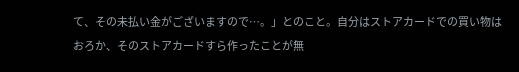て、その未払い金がございますので…。」とのこと。自分はストアカードでの買い物はおろか、そのストアカードすら作ったことが無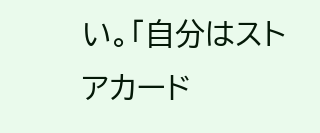い。「自分はストアカード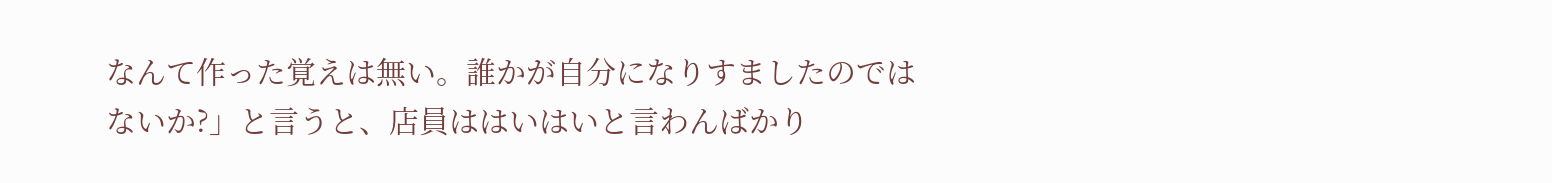なんて作った覚えは無い。誰かが自分になりすましたのではないか?」と言うと、店員ははいはいと言わんばかり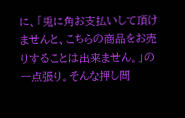に、「兎に角お支払いして頂けませんと、こちらの商品をお売りすることは出来ません。」の一点張り。そんな押し問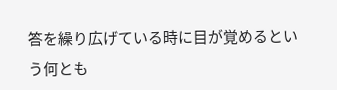答を繰り広げている時に目が覚めるという何とも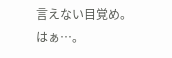言えない目覚め。はぁ…。